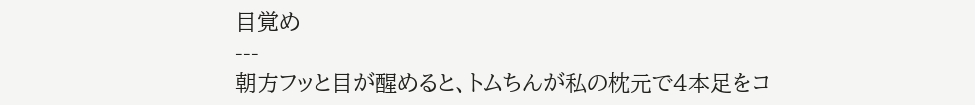目覚め
---
朝方フッと目が醒めると、トムちんが私の枕元で4本足をコ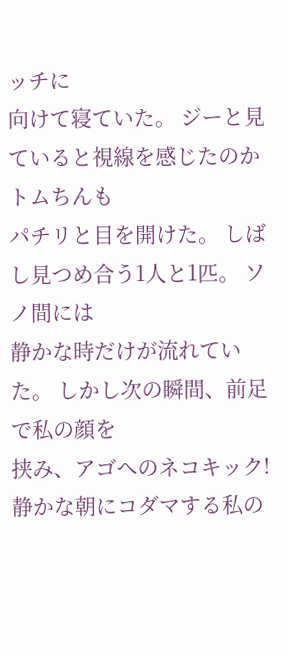ッチに
向けて寝ていた。 ジーと見ていると視線を感じたのかトムちんも
パチリと目を開けた。 しばし見つめ合う1人と1匹。 ソノ間には
静かな時だけが流れていた。 しかし次の瞬間、前足で私の顔を
挟み、アゴへのネコキック! 静かな朝にコダマする私の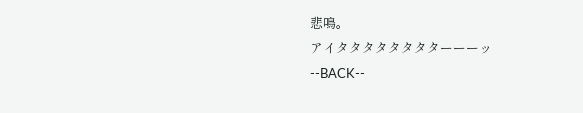悲鳴。
アイタタタタタタタターーーッ
--BACK--